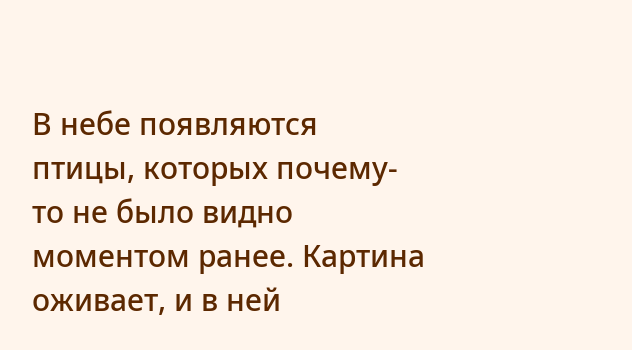В небе появляются птицы, которых почему-то не было видно моментом ранее. Картина оживает, и в ней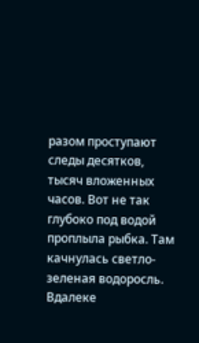разом проступают следы десятков, тысяч вложенных часов. Вот не так глубоко под водой проплыла рыбка. Там качнулась светло-зеленая водоросль. Вдалеке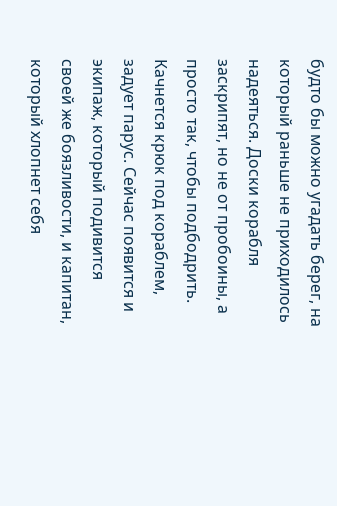будто бы можно угадать берег, на который раньше не приходилось надеяться. Доски корабля заскрипят, но не от пробоины, а просто так, чтобы подбодрить. Качнется крюк под кораблем, задует парус. Сейчас появится и экипаж, который подивится своей же боязливости, и капитан, который хлопнет себя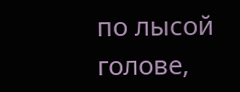по лысой голове,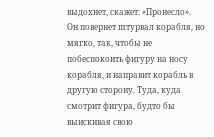выдохнет, скажет: «Пронесло».
Он повернет штурвал корабля, но мягко, так, чтобы не побеспокоить фигуру на носу корабля, и направит корабль в другую сторону. Туда, куда смотрит фигура, будто бы выискивая свою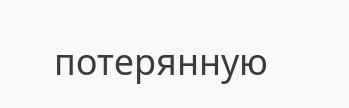потерянную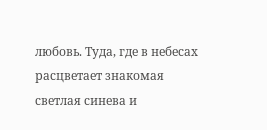любовь. Туда, где в небесах расцветает знакомая светлая синева и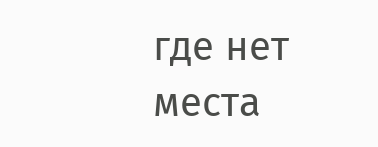где нет места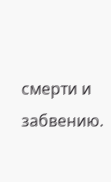смерти и забвению.